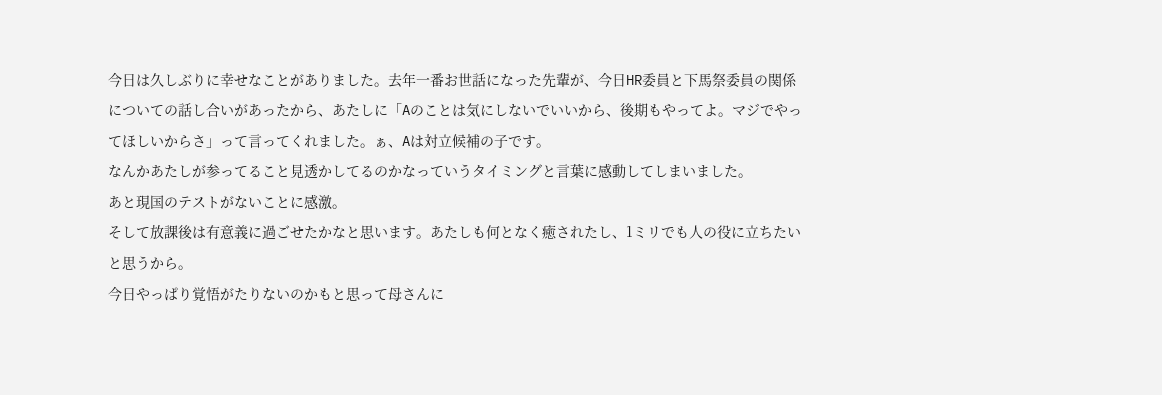今日は久しぶりに幸せなことがありました。去年一番お世話になった先輩が、今日HR委員と下馬祭委員の関係についての話し合いがあったから、あたしに「Aのことは気にしないでいいから、後期もやってよ。マジでやってほしいからさ」って言ってくれました。ぁ、Aは対立候補の子です。
なんかあたしが参ってること見透かしてるのかなっていうタイミングと言葉に感動してしまいました。
あと現国のテストがないことに感激。
そして放課後は有意義に過ごせたかなと思います。あたしも何となく癒されたし、1ミリでも人の役に立ちたいと思うから。
今日やっぱり覚悟がたりないのかもと思って母さんに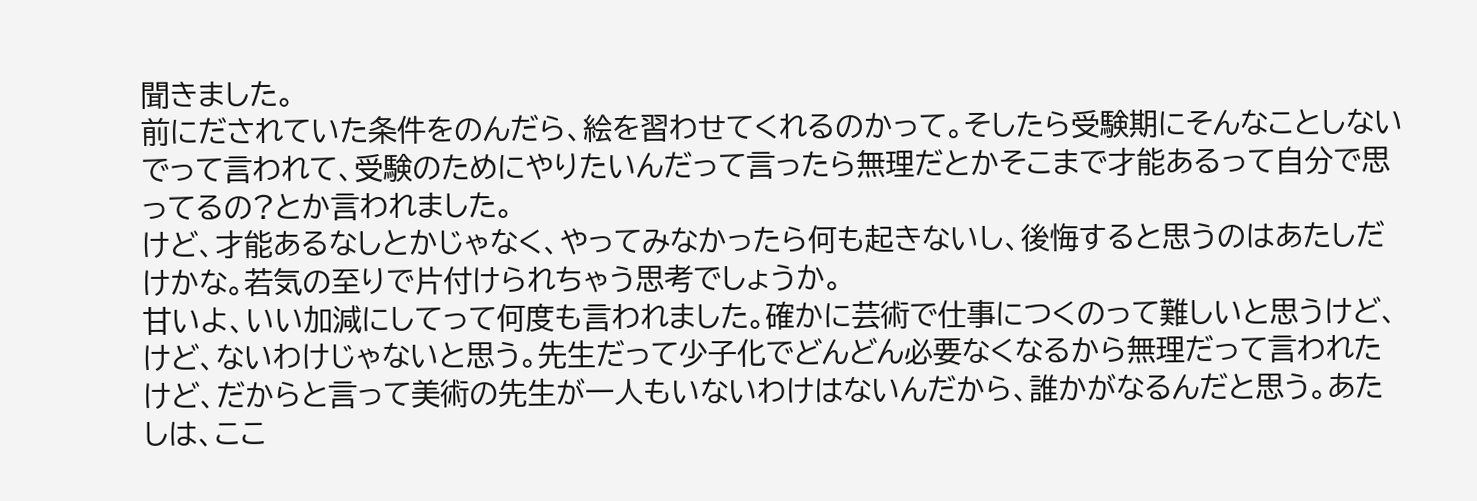聞きました。
前にだされていた条件をのんだら、絵を習わせてくれるのかって。そしたら受験期にそんなことしないでって言われて、受験のためにやりたいんだって言ったら無理だとかそこまで才能あるって自分で思ってるの?とか言われました。
けど、才能あるなしとかじゃなく、やってみなかったら何も起きないし、後悔すると思うのはあたしだけかな。若気の至りで片付けられちゃう思考でしょうか。
甘いよ、いい加減にしてって何度も言われました。確かに芸術で仕事につくのって難しいと思うけど、けど、ないわけじゃないと思う。先生だって少子化でどんどん必要なくなるから無理だって言われたけど、だからと言って美術の先生が一人もいないわけはないんだから、誰かがなるんだと思う。あたしは、ここ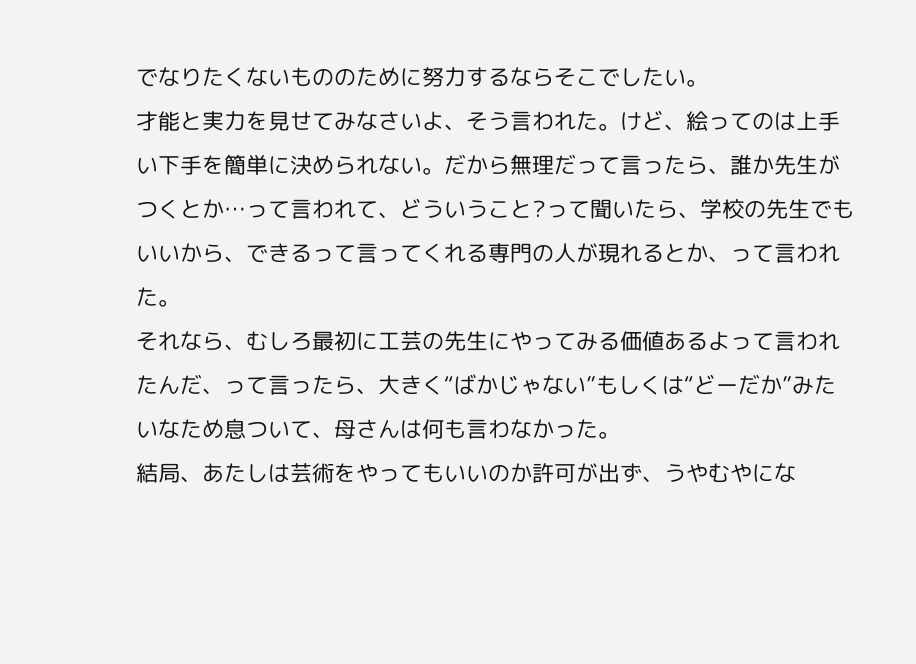でなりたくないもののために努力するならそこでしたい。
才能と実力を見せてみなさいよ、そう言われた。けど、絵ってのは上手い下手を簡単に決められない。だから無理だって言ったら、誰か先生がつくとか…って言われて、どういうこと?って聞いたら、学校の先生でもいいから、できるって言ってくれる専門の人が現れるとか、って言われた。
それなら、むしろ最初に工芸の先生にやってみる価値あるよって言われたんだ、って言ったら、大きく“ばかじゃない”もしくは“どーだか”みたいなため息ついて、母さんは何も言わなかった。
結局、あたしは芸術をやってもいいのか許可が出ず、うやむやにな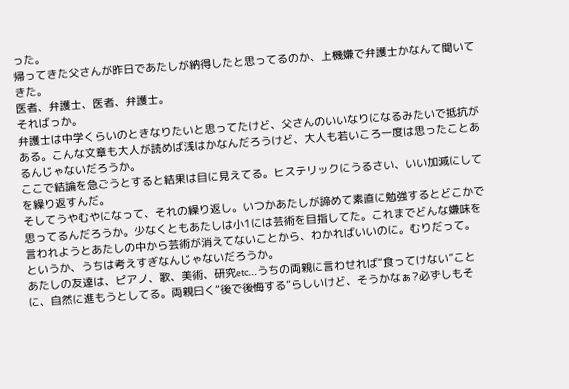った。
帰ってきた父さんが昨日であたしが納得したと思ってるのか、上機嫌で弁護士かなんて聞いてきた。
医者、弁護士、医者、弁護士。
そればっか。
弁護士は中学くらいのときなりたいと思ってたけど、父さんのいいなりになるみたいで抵抗がある。こんな文章も大人が読めば浅はかなんだろうけど、大人も若いころ一度は思ったことあるんじゃないだろうか。
ここで結論を急ごうとすると結果は目に見えてる。ヒステリックにうるさい、いい加減にしてを繰り返すんだ。
そしてうやむやになって、それの繰り返し。いつかあたしが諦めて素直に勉強するとどこかで思ってるんだろうか。少なくともあたしは小1には芸術を目指してた。これまでどんな嫌味を言われようとあたしの中から芸術が消えてないことから、わかればいいのに。むりだって。
というか、うちは考えすぎなんじゃないだろうか。
あたしの友達は、ピアノ、歌、美術、研究etc...うちの両親に言わせれば“食ってけない”ことに、自然に進もうとしてる。両親曰く“後で後悔する”らしいけど、そうかなぁ?必ずしもそ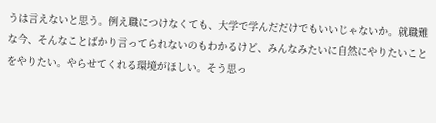うは言えないと思う。例え職につけなくても、大学で学んだだけでもいいじゃないか。就職難な今、そんなことばかり言ってられないのもわかるけど、みんなみたいに自然にやりたいことをやりたい。やらせてくれる環境がほしい。そう思っ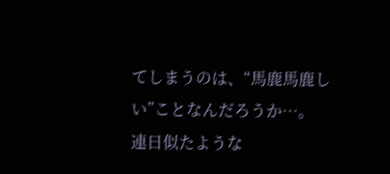てしまうのは、“馬鹿馬鹿しい”ことなんだろうか…。
連日似たような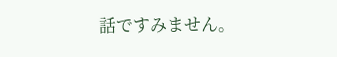話ですみません。